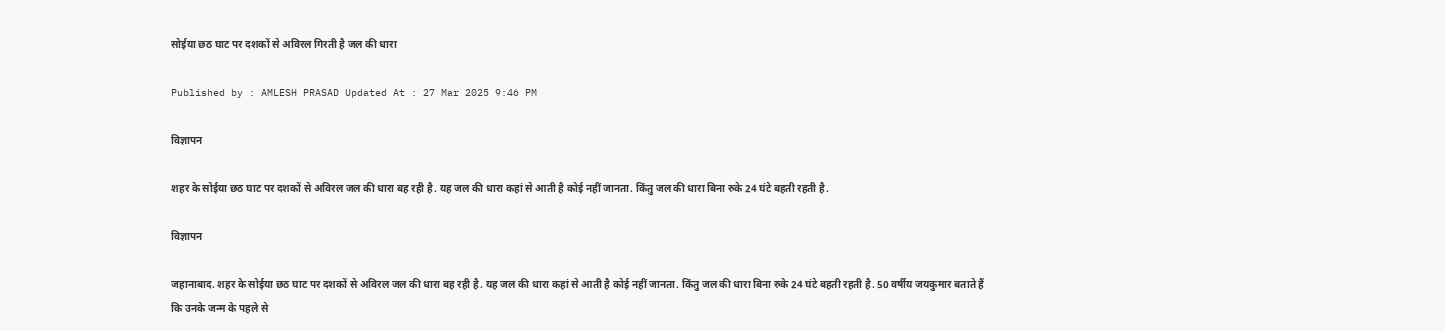सोईया छठ घाट पर दशकों से अविरल गिरती है जल की धारा

Published by : AMLESH PRASAD Updated At : 27 Mar 2025 9:46 PM

विज्ञापन

शहर के सोईया छठ घाट पर दशकों से अविरल जल की धारा बह रही है. यह जल की धारा कहां से आती है कोई नहीं जानता. किंतु जल की धारा बिना रुके 24 घंटे बहती रहती है.

विज्ञापन

जहानाबाद. शहर के सोईया छठ घाट पर दशकों से अविरल जल की धारा बह रही है. यह जल की धारा कहां से आती है कोई नहीं जानता. किंतु जल की धारा बिना रुके 24 घंटे बहती रहती है. 50 वर्षीय जयकुमार बताते हैं कि उनके जन्म के पहले से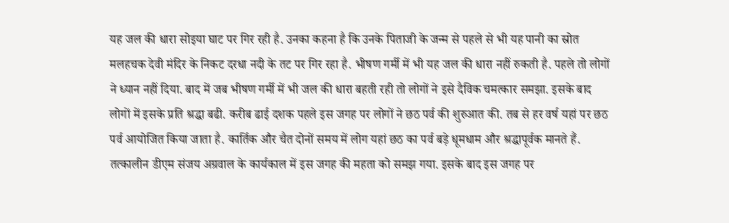यह जल की धारा सोइया घाट पर गिर रही है. उनका कहना है कि उनके पिताजी के जन्म से पहले से भी यह पानी का स्रोत मलहचक देवी मंदिर के निकट दरधा नदी के तट पर गिर रहा है. भीषण गर्मी में भी यह जल की धारा नहीं रुकती है. पहले तो लोगों ने ध्यान नहीं दिया. बाद में जब भीषण गर्मी में भी जल की धारा बहती रही तो लोगों ने इसे दैविक चमत्कार समझा. इसके बाद लोगों में इसके प्रति श्रद्धा बढी. करीब ढाई दशक पहले इस जगह पर लोगों ने छठ पर्व की शुरुआत की. तब से हर वर्ष यहां पर छठ पर्व आयोजित किया जाता है. कार्तिक और चैत दोनों समय में लोग यहां छठ का पर्व बड़े धूमधाम और श्रद्धापूर्वक मानते हैं. तत्कालीन डीएम संजय अग्रवाल के कार्यकाल में इस जगह की महता को समझ गया. इसके बाद इस जगह पर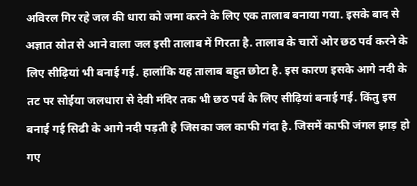अविरल गिर रहे जल की धारा को जमा करने के लिए एक तालाब बनाया गया. इसके बाद से अज्ञात स्रोत से आने वाला जल इसी तालाब में गिरता है. तालाब के चारों ओर छठ पर्व करने के लिए सीढ़ियां भी बनाई गई. हालांकि यह तालाब बहुत छोटा है. इस कारण इसके आगे नदी के तट पर सोईया जलधारा से देवी मंदिर तक भी छठ पर्व के लिए सीढ़ियां बनाई गई. किंतु इस बनाई गई सिढी के आगे नदी पड़ती है जिसका जल काफी गंदा है. जिसमें काफी जंगल झाड़ हो गए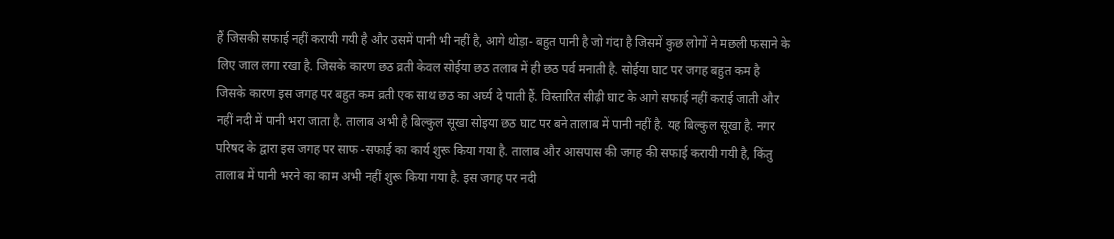हैं जिसकी सफाई नहीं करायी गयी है और उसमें पानी भी नहीं है, आगे थोड़ा- बहुत पानी है जो गंदा है जिसमें कुछ लोगों ने मछली फसाने के लिए जाल लगा रखा है. जिसके कारण छठ व्रती केवल सोईया छठ तलाब में ही छठ पर्व मनाती है. सोईया घाट पर जगह बहुत कम है जिसके कारण इस जगह पर बहुत कम व्रती एक साथ छठ का अर्घ्य दे पाती हैं. विस्तारित सीढ़ी घाट के आगे सफाई नहीं कराई जाती और नहीं नदी में पानी भरा जाता है. तालाब अभी है बिल्कुल सूखा सोइया छठ घाट पर बने तालाब में पानी नहीं है. यह बिल्कुल सूखा है. नगर परिषद के द्वारा इस जगह पर साफ -सफाई का कार्य शुरू किया गया है. तालाब और आसपास की जगह की सफाई करायी गयी है, किंतु तालाब में पानी भरने का काम अभी नहीं शुरू किया गया है. इस जगह पर नदी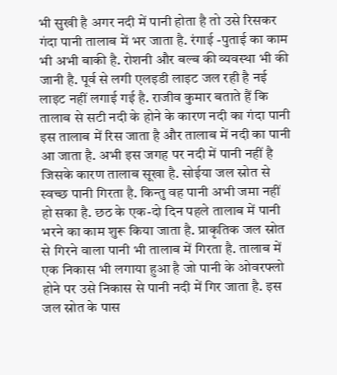भी सुखी है अगर नदी में पानी होता है तो उसे रिसकर गंदा पानी तालाब में भर जाता है. रंगाई -पुताई का काम भी अभी बाकी है. रोशनी और बल्ब की व्यवस्था भी की जानी है. पूर्व से लगी एलइडी लाइट जल रही है नई लाइट नहीं लगाई गई है. राजीव कुमार बताते हैं कि तालाब से सटी नदी के होने के कारण नदी का गंदा पानी इस तालाब में रिस जाता है और तालाब में नदी का पानी आ जाता है. अभी इस जगह पर नदी में पानी नहीं है जिसके कारण तालाब सूखा है. सोईया जल स्रोत से स्वच्छ पानी गिरता है. किन्तु वह पानी अभी जमा नहीं हो सका है. छठ के एक-दो दिन पहले तालाब में पानी भरने का काम शुरू किया जाता है. प्राकृतिक जल स्रोत से गिरने वाला पानी भी तालाब में गिरता है. तालाब में एक निकास भी लगाया हुआ है जो पानी के ओवरफ्लो होने पर उसे निकास से पानी नदी में गिर जाता है. इस जल स्रोत के पास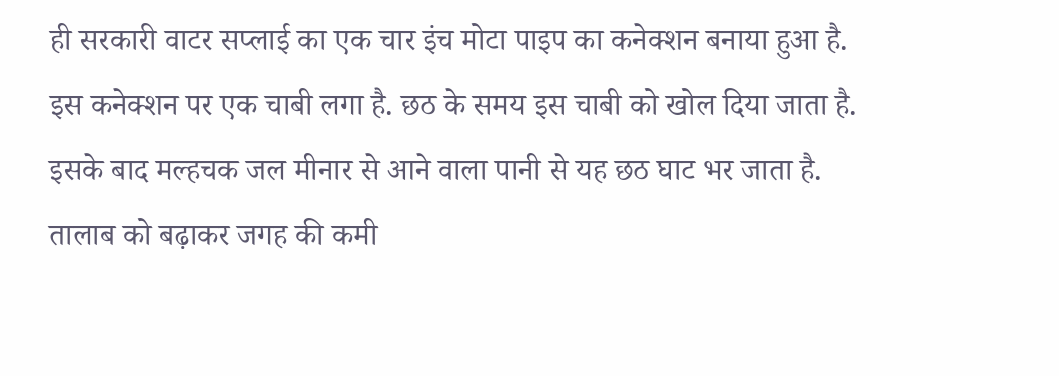ही सरकारी वाटर सप्लाई का एक चार इंच मोटा पाइप का कनेक्शन बनाया हुआ है. इस कनेक्शन पर एक चाबी लगा है. छठ के समय इस चाबी को खोल दिया जाता है. इसके बाद मल्हचक जल मीनार से आने वाला पानी से यह छठ घाट भर जाता है. तालाब को बढ़ाकर जगह की कमी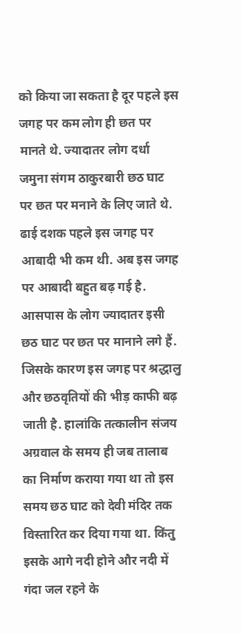को किया जा सकता है दूर पहले इस जगह पर कम लोग ही छत पर मानते थे. ज्यादातर लोग दर्धा जमुना संगम ठाकुरबारी छठ घाट पर छत पर मनाने के लिए जाते थे. ढाई दशक पहले इस जगह पर आबादी भी कम थी. अब इस जगह पर आबादी बहुत बढ़ गई है. आसपास के लोग ज्यादातर इसी छठ घाट पर छत पर मानाने लगे हैं. जिसके कारण इस जगह पर श्रद्धालु और छठवृतियों की भीड़ काफी बढ़ जाती है. हालांकि तत्कालीन संजय अग्रवाल के समय ही जब तालाब का निर्माण कराया गया था तो इस समय छठ घाट को देवी मंदिर तक विस्तारित कर दिया गया था. किंतु इसके आगे नदी होने और नदी में गंदा जल रहने के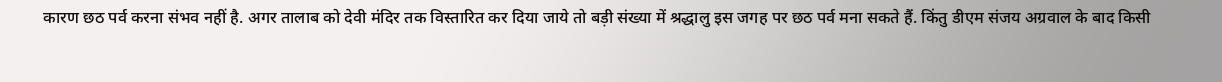कारण छठ पर्व करना संभव नहीं है. अगर तालाब को देवी मंदिर तक विस्तारित कर दिया जाये तो बड़ी संख्या में श्रद्धालु इस जगह पर छठ पर्व मना सकते हैं. किंतु डीएम संजय अग्रवाल के बाद किसी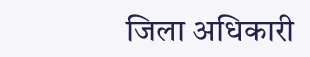जिला अधिकारी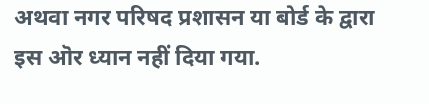अथवा नगर परिषद प्रशासन या बोर्ड के द्वारा इस ऒर ध्यान नहीं दिया गया.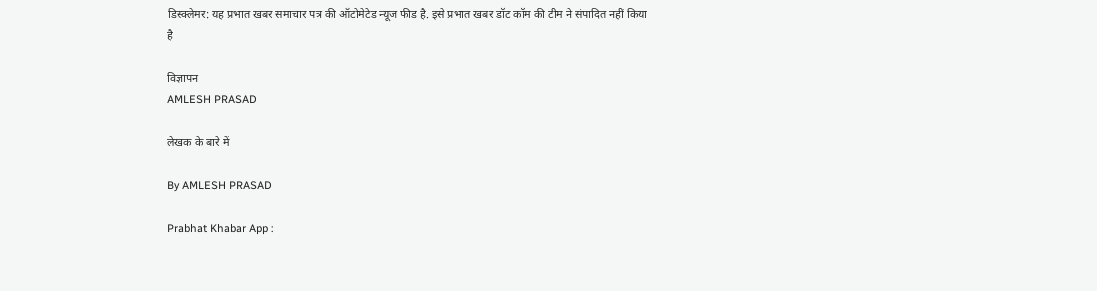डिस्क्लेमर: यह प्रभात खबर समाचार पत्र की ऑटोमेटेड न्यूज फीड है. इसे प्रभात खबर डॉट कॉम की टीम ने संपादित नहीं किया है

विज्ञापन
AMLESH PRASAD

लेखक के बारे में

By AMLESH PRASAD

Prabhat Khabar App :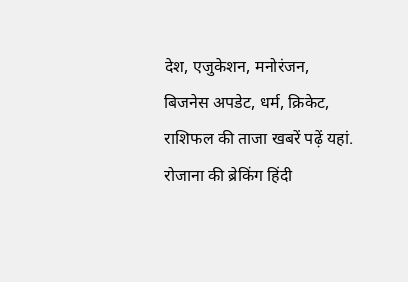देश, एजुकेशन, मनोरंजन, बिजनेस अपडेट, धर्म, क्रिकेट, राशिफल की ताजा खबरें पढ़ें यहां. रोजाना की ब्रेकिंग हिंदी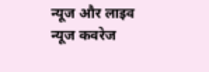न्यूज और लाइव न्यूज कवरेज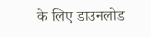के लिए डाउनलोड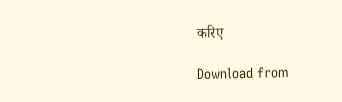करिए

Download from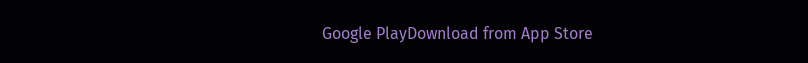Google PlayDownload from App Store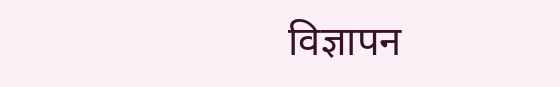विज्ञापन